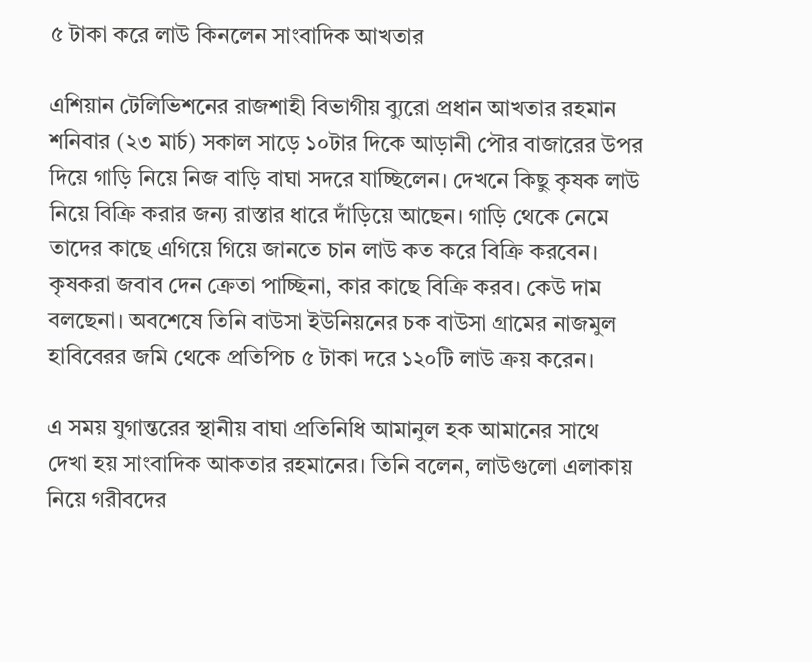৫ টাকা করে লাউ কিনলেন সাংবাদিক আখতার

এশিয়ান টেলিভিশনের রাজশাহী বিভাগীয় ব্যুরো প্রধান আখতার রহমান শনিবার (২৩ মার্চ) সকাল সাড়ে ১০টার দিকে আড়ানী পৌর বাজারের উপর দিয়ে গাড়ি নিয়ে নিজ বাড়ি বাঘা সদরে যাচ্ছিলেন। দেখনে কিছু কৃষক লাউ নিয়ে বিক্রি করার জন্য রাস্তার ধারে দাঁড়িয়ে আছেন। গাড়ি থেকে নেমে তাদের কাছে এগিয়ে গিয়ে জানতে চান লাউ কত করে বিক্রি করবেন। কৃষকরা জবাব দেন ক্রেতা পাচ্ছিনা, কার কাছে বিক্রি করব। কেউ দাম বলছেনা। অবশেষে তিনি বাউসা ইউনিয়নের চক বাউসা গ্রামের নাজমুল হাবিবেরর জমি থেকে প্রতিপিচ ৫ টাকা দরে ১২০টি লাউ ক্রয় করেন।

এ সময় যুগান্তরের স্থানীয় বাঘা প্রতিনিধি আমানুল হক আমানের সাথে দেখা হয় সাংবাদিক আকতার রহমানের। তিনি বলেন, লাউগুলো এলাকায় নিয়ে গরীবদের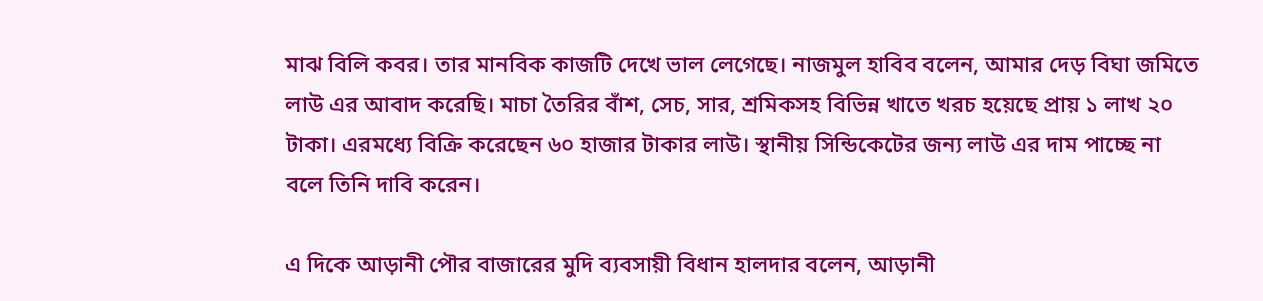মাঝ বিলি কবর। তার মানবিক কাজটি দেখে ভাল লেগেছে। নাজমুল হাবিব বলেন, আমার দেড় বিঘা জমিতে লাউ এর আবাদ করেছি। মাচা তৈরির বাঁশ, সেচ, সার, শ্রমিকসহ বিভিন্ন খাতে খরচ হয়েছে প্রায় ১ লাখ ২০ টাকা। এরমধ্যে বিক্রি করেছেন ৬০ হাজার টাকার লাউ। স্থানীয় সিন্ডিকেটের জন্য লাউ এর দাম পাচ্ছে না বলে তিনি দাবি করেন।

এ দিকে আড়ানী পৌর বাজারের মুদি ব্যবসায়ী বিধান হালদার বলেন, আড়ানী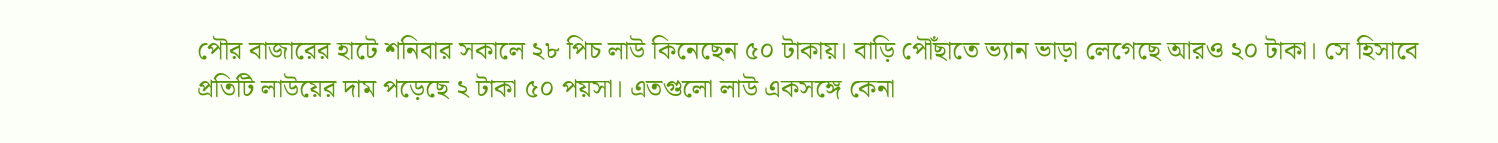পৌর বাজারের হাটে শনিবার সকালে ২৮ পিচ লাউ কিনেছেন ৫০ টাকায়। বাড়ি পৌঁছাতে ভ্যান ভাড়া লেগেছে আরও ২০ টাকা। সে হিসাবে প্রতিটি লাউয়ের দাম পড়েছে ২ টাকা ৫০ পয়সা। এতগুলো লাউ একসঙ্গে কেনা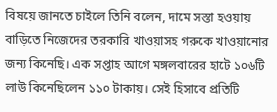বিষয়ে জানতে চাইলে তিনি বলেন, দামে সস্তা হওয়ায় বাড়িতে নিজেদের তরকারি খাওয়াসহ গরুকে খাওয়ানোর জন্য কিনেছি। এক সপ্তাহ আগে মঙ্গলবারের হাটে ১০৬টি লাউ কিনেছিলেন ১১০ টাকায়। সেই হিসাবে প্রতিটি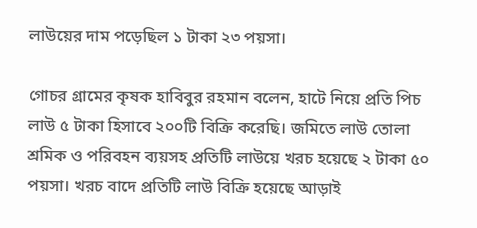লাউয়ের দাম পড়েছিল ১ টাকা ২৩ পয়সা।

গোচর গ্রামের কৃষক হাবিবুর রহমান বলেন, হাটে নিয়ে প্রতি পিচ লাউ ৫ টাকা হিসাবে ২০০টি বিক্রি করেছি। জমিতে লাউ তোলা শ্রমিক ও পরিবহন ব্যয়সহ প্রতিটি লাউয়ে খরচ হয়েছে ২ টাকা ৫০ পয়সা। খরচ বাদে প্রতিটি লাউ বিক্রি হয়েছে আড়াই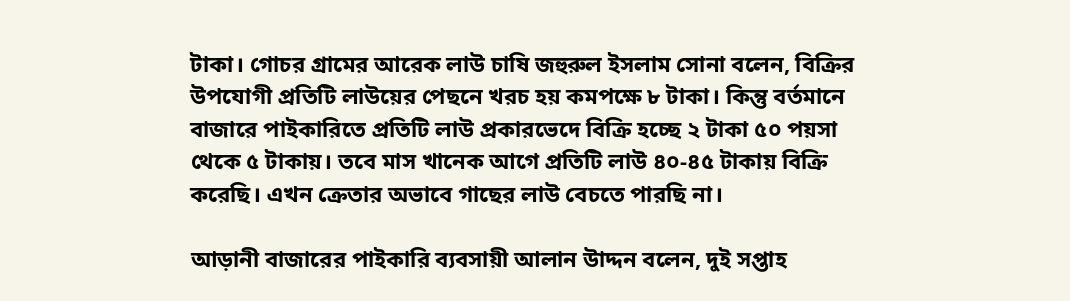টাকা। গোচর গ্রামের আরেক লাউ চাষি জহুরুল ইসলাম সোনা বলেন, বিক্রির উপযোগী প্রতিটি লাউয়ের পেছনে খরচ হয় কমপক্ষে ৮ টাকা। কিন্তু বর্তমানে বাজারে পাইকারিতে প্রতিটি লাউ প্রকারভেদে বিক্রি হচ্ছে ২ টাকা ৫০ পয়সা থেকে ৫ টাকায়। তবে মাস খানেক আগে প্রতিটি লাউ ৪০-৪৫ টাকায় বিক্রি করেছি। এখন ক্রেতার অভাবে গাছের লাউ বেচতে পারছি না।

আড়ানী বাজারের পাইকারি ব্যবসায়ী আলান উাদ্দন বলেন, দুই সপ্তাহ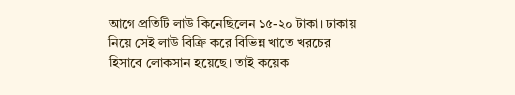আগে প্রতিটি লাউ কিনেছিলেন ১৫-২০ টাকা। ঢাকায় নিয়ে সেই লাউ বিক্রি করে বিভিন্ন খাতে খরচের হিসাবে লোকসান হয়েছে। তাই কয়েক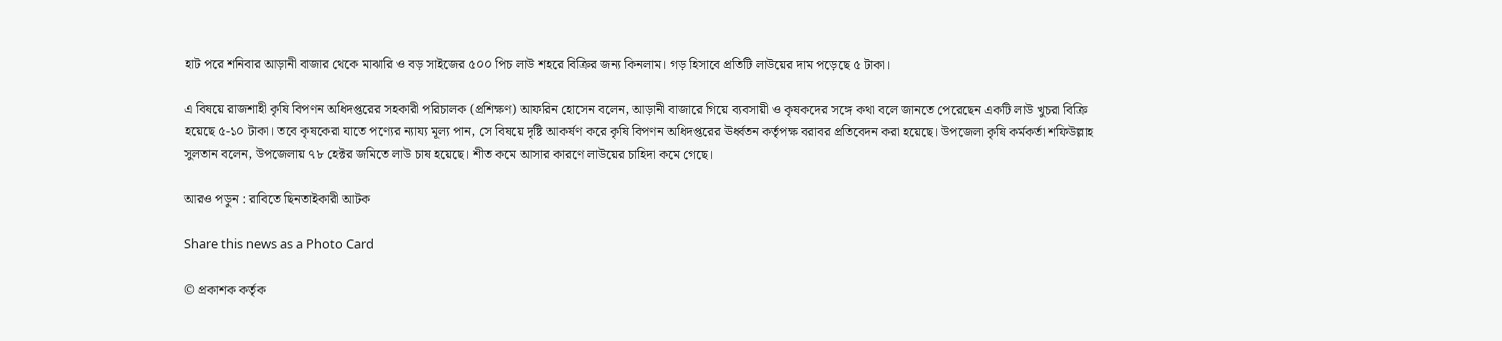হাট পরে শনিবার আড়ানী বাজার থেকে মাঝারি ও বড় সাইজের ৫০০ পিচ লাউ শহরে বিক্রির জন্য কিনলাম। গড় হিসাবে প্রতিটি লাউয়ের দাম পড়েছে ৫ টাকা।

এ বিষয়ে রাজশাহী কৃষি বিপণন অধিদপ্তরের সহকারী পরিচালক (প্রশিক্ষণ) আফরিন হোসেন বলেন, আড়ানী বাজারে গিয়ে ব্যবসায়ী ও কৃষকদের সঙ্গে কথা বলে জানতে পেরেছেন একটি লাউ খুচরা বিক্রি হয়েছে ৫-১০ টাকা। তবে কৃষকেরা যাতে পণ্যের ন্যায্য মূল্য পান, সে বিষয়ে দৃষ্টি আকর্ষণ করে কৃষি বিপণন অধিদপ্তরের ঊর্ধ্বতন কর্তৃপক্ষ বরাবর প্রতিবেদন করা হয়েছে। উপজেলা কৃষি কর্মকর্তা শফিউল্লাহ সুলতান বলেন, উপজেলায় ৭৮ হেক্টর জমিতে লাউ চাষ হয়েছে। শীত কমে আসার কারণে লাউয়ের চাহিদা কমে গেছে।

আরও পড়ুন : রাবিতে ছিনতাইকারী আটক

Share this news as a Photo Card

© প্রকাশক কর্তৃক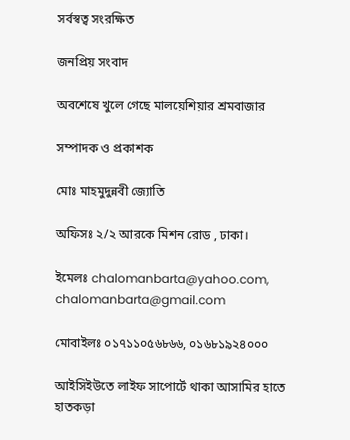সর্বস্বত্ব সংরক্ষিত

জনপ্রিয় সংবাদ

অবশেষে খুলে গেছে মালয়েশিয়ার শ্রমবাজার

সম্পাদক ও প্রকাশক

মোঃ মাহমুদুন্নবী জ্যোতি

অফিসঃ ২/২ আরকে মিশন রোড , ঢাকা।

ইমেলঃ chalomanbarta@yahoo.com, chalomanbarta@gmail.com

মোবাইলঃ ০১৭১১০৫৬৮৬৬, ০১৬৮১৯২৪০০০

আইসিইউতে লাইফ সাপোর্টে থাকা আসামির হাতে হাতকড়া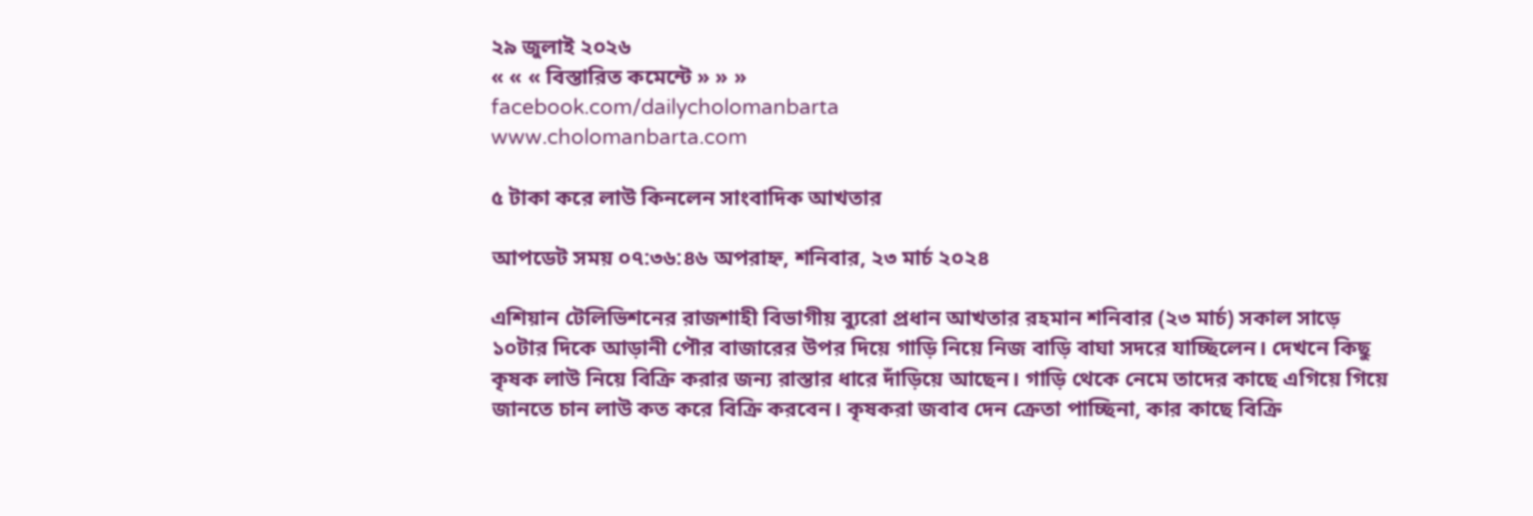২৯ জুলাই ২০২৬
« « « বিস্তারিত কমেন্টে » » »
facebook.com/dailycholomanbarta
www.cholomanbarta.com

৫ টাকা করে লাউ কিনলেন সাংবাদিক আখতার

আপডেট সময় ০৭:৩৬:৪৬ অপরাহ্ন, শনিবার, ২৩ মার্চ ২০২৪

এশিয়ান টেলিভিশনের রাজশাহী বিভাগীয় ব্যুরো প্রধান আখতার রহমান শনিবার (২৩ মার্চ) সকাল সাড়ে ১০টার দিকে আড়ানী পৌর বাজারের উপর দিয়ে গাড়ি নিয়ে নিজ বাড়ি বাঘা সদরে যাচ্ছিলেন। দেখনে কিছু কৃষক লাউ নিয়ে বিক্রি করার জন্য রাস্তার ধারে দাঁড়িয়ে আছেন। গাড়ি থেকে নেমে তাদের কাছে এগিয়ে গিয়ে জানতে চান লাউ কত করে বিক্রি করবেন। কৃষকরা জবাব দেন ক্রেতা পাচ্ছিনা, কার কাছে বিক্রি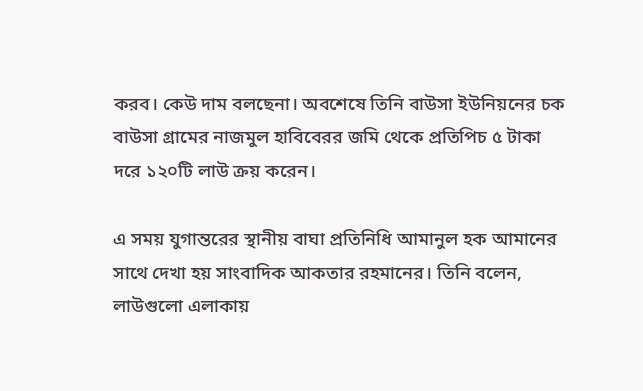করব। কেউ দাম বলছেনা। অবশেষে তিনি বাউসা ইউনিয়নের চক বাউসা গ্রামের নাজমুল হাবিবেরর জমি থেকে প্রতিপিচ ৫ টাকা দরে ১২০টি লাউ ক্রয় করেন।

এ সময় যুগান্তরের স্থানীয় বাঘা প্রতিনিধি আমানুল হক আমানের সাথে দেখা হয় সাংবাদিক আকতার রহমানের। তিনি বলেন, লাউগুলো এলাকায়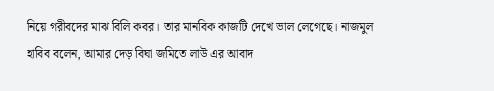নিয়ে গরীবদের মাঝ বিলি কবর। তার মানবিক কাজটি দেখে ভাল লেগেছে। নাজমুল হাবিব বলেন, আমার দেড় বিঘা জমিতে লাউ এর আবাদ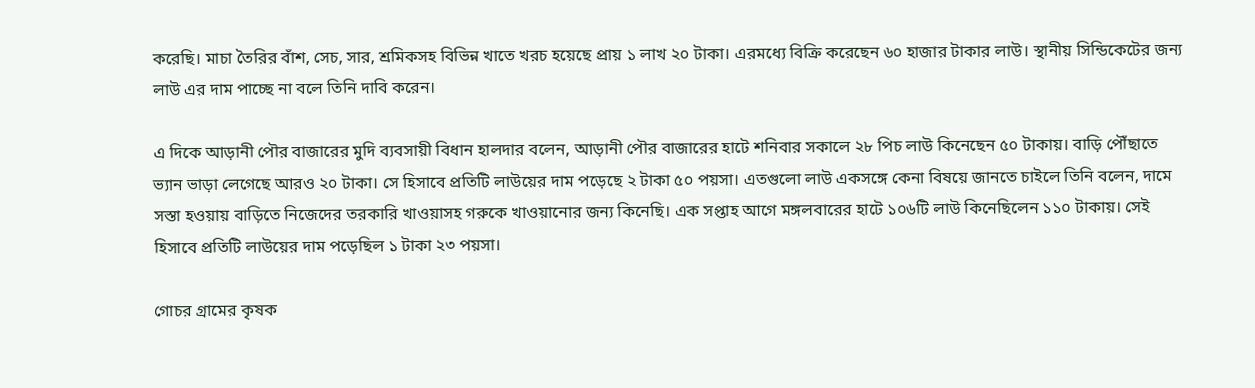করেছি। মাচা তৈরির বাঁশ, সেচ, সার, শ্রমিকসহ বিভিন্ন খাতে খরচ হয়েছে প্রায় ১ লাখ ২০ টাকা। এরমধ্যে বিক্রি করেছেন ৬০ হাজার টাকার লাউ। স্থানীয় সিন্ডিকেটের জন্য লাউ এর দাম পাচ্ছে না বলে তিনি দাবি করেন।

এ দিকে আড়ানী পৌর বাজারের মুদি ব্যবসায়ী বিধান হালদার বলেন, আড়ানী পৌর বাজারের হাটে শনিবার সকালে ২৮ পিচ লাউ কিনেছেন ৫০ টাকায়। বাড়ি পৌঁছাতে ভ্যান ভাড়া লেগেছে আরও ২০ টাকা। সে হিসাবে প্রতিটি লাউয়ের দাম পড়েছে ২ টাকা ৫০ পয়সা। এতগুলো লাউ একসঙ্গে কেনা বিষয়ে জানতে চাইলে তিনি বলেন, দামে সস্তা হওয়ায় বাড়িতে নিজেদের তরকারি খাওয়াসহ গরুকে খাওয়ানোর জন্য কিনেছি। এক সপ্তাহ আগে মঙ্গলবারের হাটে ১০৬টি লাউ কিনেছিলেন ১১০ টাকায়। সেই হিসাবে প্রতিটি লাউয়ের দাম পড়েছিল ১ টাকা ২৩ পয়সা।

গোচর গ্রামের কৃষক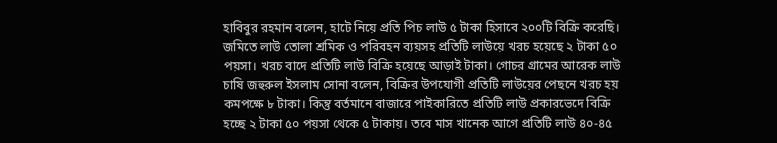হাবিবুর রহমান বলেন, হাটে নিয়ে প্রতি পিচ লাউ ৫ টাকা হিসাবে ২০০টি বিক্রি করেছি। জমিতে লাউ তোলা শ্রমিক ও পরিবহন ব্যয়সহ প্রতিটি লাউয়ে খরচ হয়েছে ২ টাকা ৫০ পয়সা। খরচ বাদে প্রতিটি লাউ বিক্রি হয়েছে আড়াই টাকা। গোচর গ্রামের আরেক লাউ চাষি জহুরুল ইসলাম সোনা বলেন, বিক্রির উপযোগী প্রতিটি লাউয়ের পেছনে খরচ হয় কমপক্ষে ৮ টাকা। কিন্তু বর্তমানে বাজারে পাইকারিতে প্রতিটি লাউ প্রকারভেদে বিক্রি হচ্ছে ২ টাকা ৫০ পয়সা থেকে ৫ টাকায়। তবে মাস খানেক আগে প্রতিটি লাউ ৪০-৪৫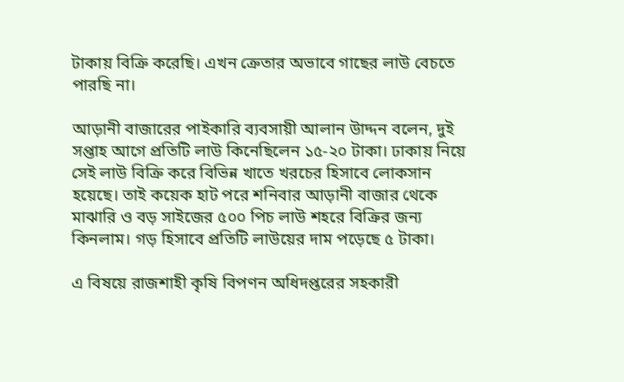টাকায় বিক্রি করেছি। এখন ক্রেতার অভাবে গাছের লাউ বেচতে পারছি না।

আড়ানী বাজারের পাইকারি ব্যবসায়ী আলান উাদ্দন বলেন, দুই সপ্তাহ আগে প্রতিটি লাউ কিনেছিলেন ১৫-২০ টাকা। ঢাকায় নিয়ে সেই লাউ বিক্রি করে বিভিন্ন খাতে খরচের হিসাবে লোকসান হয়েছে। তাই কয়েক হাট পরে শনিবার আড়ানী বাজার থেকে মাঝারি ও বড় সাইজের ৫০০ পিচ লাউ শহরে বিক্রির জন্য কিনলাম। গড় হিসাবে প্রতিটি লাউয়ের দাম পড়েছে ৫ টাকা।

এ বিষয়ে রাজশাহী কৃষি বিপণন অধিদপ্তরের সহকারী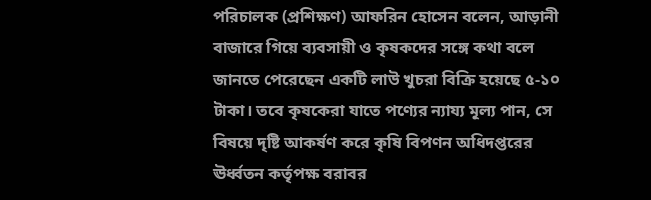পরিচালক (প্রশিক্ষণ) আফরিন হোসেন বলেন, আড়ানী বাজারে গিয়ে ব্যবসায়ী ও কৃষকদের সঙ্গে কথা বলে জানতে পেরেছেন একটি লাউ খুচরা বিক্রি হয়েছে ৫-১০ টাকা। তবে কৃষকেরা যাতে পণ্যের ন্যায্য মূল্য পান, সে বিষয়ে দৃষ্টি আকর্ষণ করে কৃষি বিপণন অধিদপ্তরের ঊর্ধ্বতন কর্তৃপক্ষ বরাবর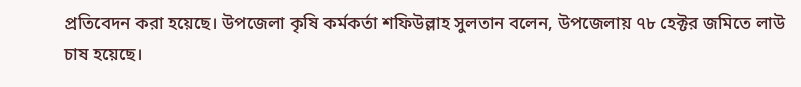প্রতিবেদন করা হয়েছে। উপজেলা কৃষি কর্মকর্তা শফিউল্লাহ সুলতান বলেন, উপজেলায় ৭৮ হেক্টর জমিতে লাউ চাষ হয়েছে।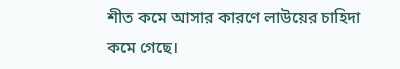শীত কমে আসার কারণে লাউয়ের চাহিদা কমে গেছে।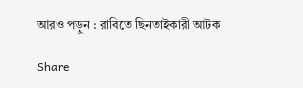আরও পড়ুন : রাবিতে ছিনতাইকারী আটক

Share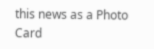this news as a Photo Card